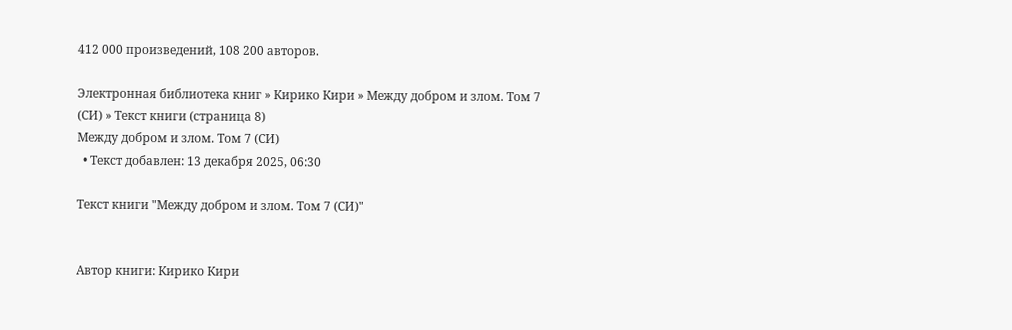412 000 произведений, 108 200 авторов.

Электронная библиотека книг » Кирико Кири » Между добром и злом. Том 7 (СИ) » Текст книги (страница 8)
Между добром и злом. Том 7 (СИ)
  • Текст добавлен: 13 декабря 2025, 06:30

Текст книги "Между добром и злом. Том 7 (СИ)"


Автор книги: Кирико Кири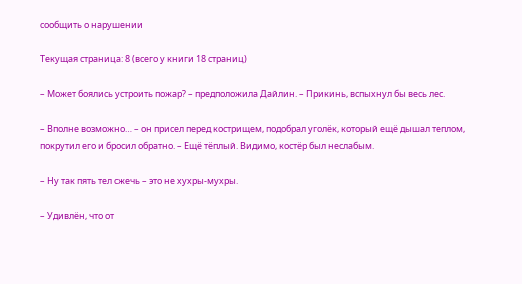сообщить о нарушении

Текущая страница: 8 (всего у книги 18 страниц)

– Может боялись устроить пожар? – предположила Дайлин. – Прикинь, вспыхнул бы весь лес.

– Вполне возможно… – он присел перед кострищем, подобрал уголёк, который ещё дышал теплом, покрутил его и бросил обратно. – Ещё тёплый. Видимо, костёр был неслабым.

– Ну так пять тел сжечь – это не хухры-мухры.

– Удивлён, что от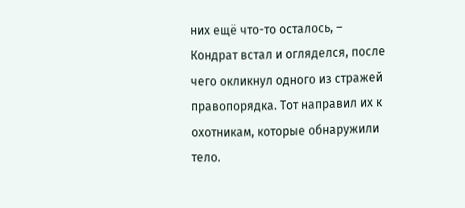них ещё что-то осталось, – Кондрат встал и огляделся, после чего окликнул одного из стражей правопорядка. Тот направил их к охотникам, которые обнаружили тело.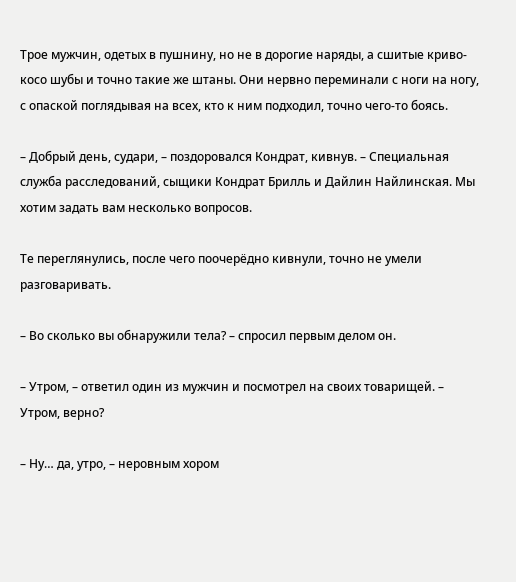Трое мужчин, одетых в пушнину, но не в дорогие наряды, а сшитые криво-косо шубы и точно такие же штаны. Они нервно переминали с ноги на ногу, с опаской поглядывая на всех, кто к ним подходил, точно чего-то боясь.

– Добрый день, судари, – поздоровался Кондрат, кивнув. – Специальная служба расследований, сыщики Кондрат Брилль и Дайлин Найлинская. Мы хотим задать вам несколько вопросов.

Те переглянулись, после чего поочерёдно кивнули, точно не умели разговаривать.

– Во сколько вы обнаружили тела? – спросил первым делом он.

– Утром, – ответил один из мужчин и посмотрел на своих товарищей. – Утром, верно?

– Ну… да, утро, – неровным хором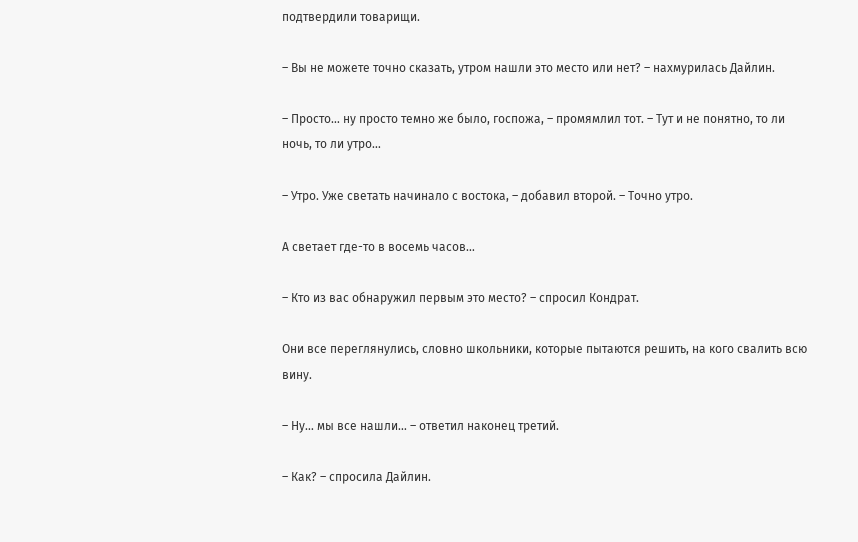подтвердили товарищи.

– Вы не можете точно сказать, утром нашли это место или нет? – нахмурилась Дайлин.

– Просто… ну просто темно же было, госпожа, – промямлил тот. – Тут и не понятно, то ли ночь, то ли утро…

– Утро. Уже светать начинало с востока, – добавил второй. – Точно утро.

А светает где-то в восемь часов…

– Кто из вас обнаружил первым это место? – спросил Кондрат.

Они все переглянулись, словно школьники, которые пытаются решить, на кого свалить всю вину.

– Ну… мы все нашли… – ответил наконец третий.

– Как? – спросила Дайлин.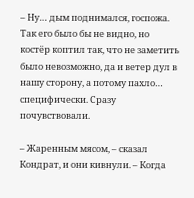– Ну… дым поднимался, госпожа. Так его было бы не видно, но костёр коптил так, что не заметить было невозможно, да и ветер дул в нашу сторону, а потому пахло… специфически. Сразу почувствовали.

– Жаренным мясом, – сказал Кондрат, и они кивнули. – Когда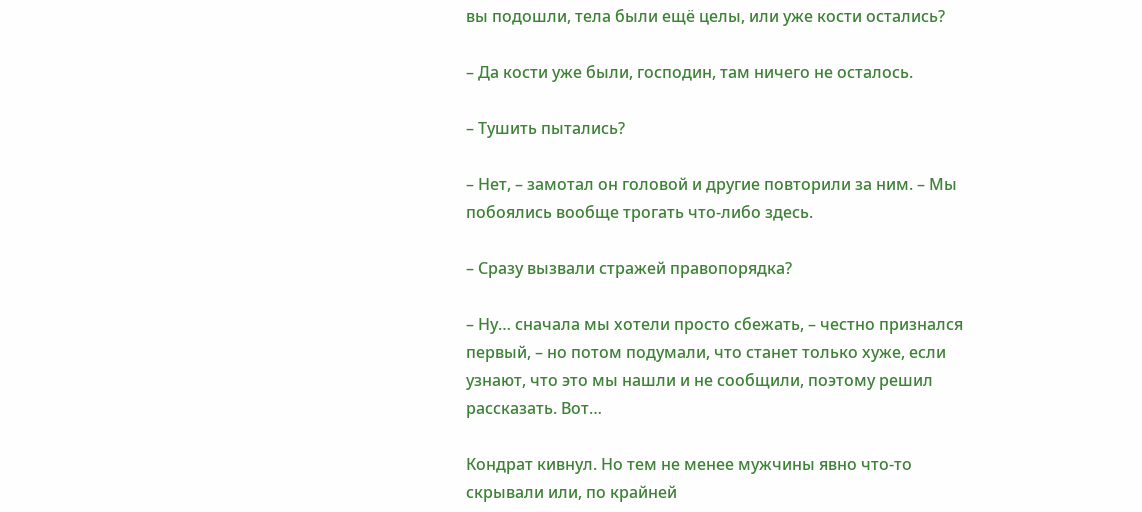вы подошли, тела были ещё целы, или уже кости остались?

– Да кости уже были, господин, там ничего не осталось.

– Тушить пытались?

– Нет, – замотал он головой и другие повторили за ним. – Мы побоялись вообще трогать что-либо здесь.

– Сразу вызвали стражей правопорядка?

– Ну… сначала мы хотели просто сбежать, – честно признался первый, – но потом подумали, что станет только хуже, если узнают, что это мы нашли и не сообщили, поэтому решил рассказать. Вот…

Кондрат кивнул. Но тем не менее мужчины явно что-то скрывали или, по крайней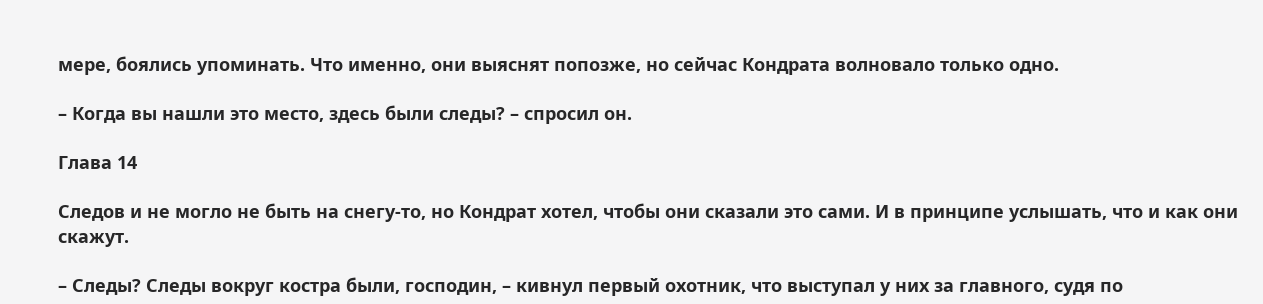мере, боялись упоминать. Что именно, они выяснят попозже, но сейчас Кондрата волновало только одно.

– Когда вы нашли это место, здесь были следы? – спросил он.

Глава 14

Следов и не могло не быть на снегу-то, но Кондрат хотел, чтобы они сказали это сами. И в принципе услышать, что и как они скажут.

– Следы? Следы вокруг костра были, господин, – кивнул первый охотник, что выступал у них за главного, судя по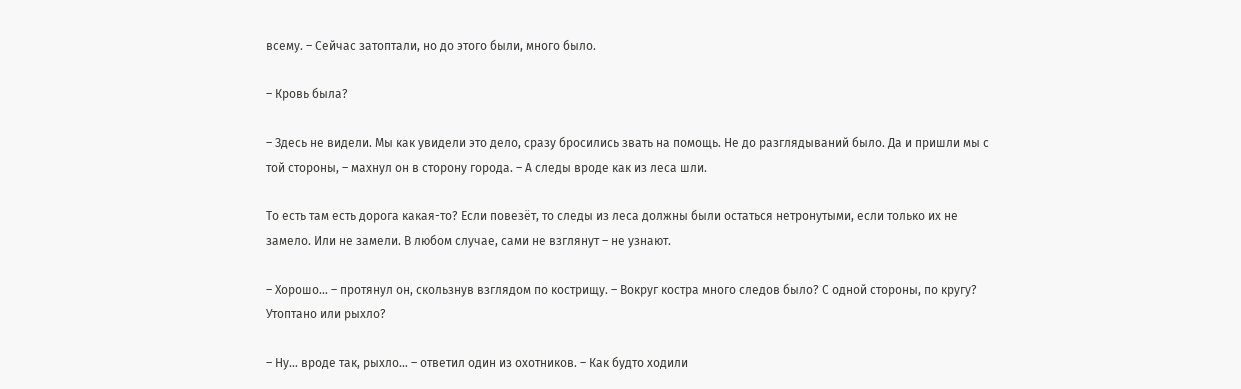всему. – Сейчас затоптали, но до этого были, много было.

– Кровь была?

– Здесь не видели. Мы как увидели это дело, сразу бросились звать на помощь. Не до разглядываний было. Да и пришли мы с той стороны, – махнул он в сторону города. – А следы вроде как из леса шли.

То есть там есть дорога какая-то? Если повезёт, то следы из леса должны были остаться нетронутыми, если только их не замело. Или не замели. В любом случае, сами не взглянут – не узнают.

– Хорошо… – протянул он, скользнув взглядом по кострищу. – Вокруг костра много следов было? С одной стороны, по кругу? Утоптано или рыхло?

– Ну… вроде так, рыхло… – ответил один из охотников. – Как будто ходили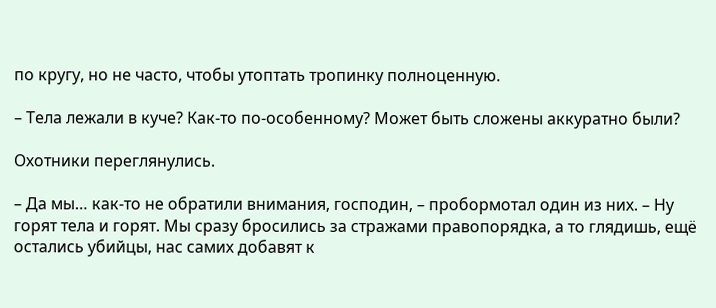по кругу, но не часто, чтобы утоптать тропинку полноценную.

– Тела лежали в куче? Как-то по-особенному? Может быть сложены аккуратно были?

Охотники переглянулись.

– Да мы… как-то не обратили внимания, господин, – пробормотал один из них. – Ну горят тела и горят. Мы сразу бросились за стражами правопорядка, а то глядишь, ещё остались убийцы, нас самих добавят к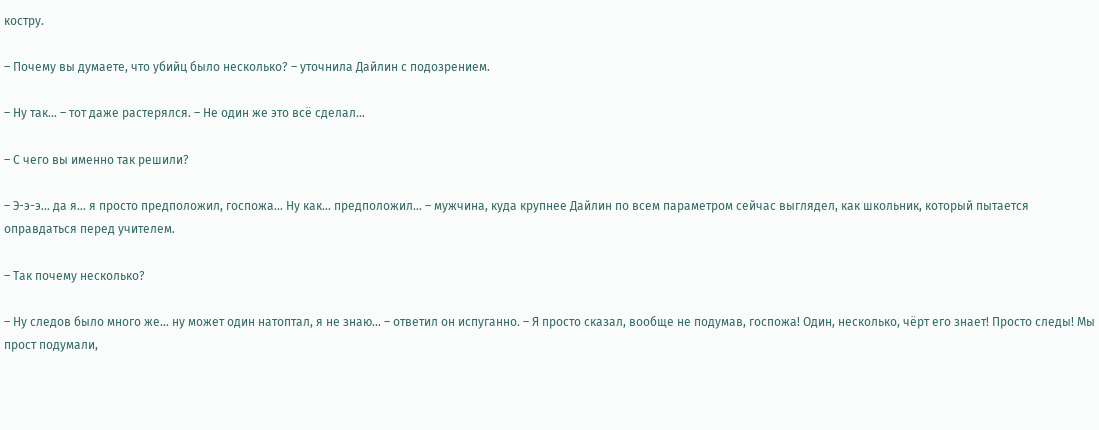костру.

– Почему вы думаете, что убийц было несколько? – уточнила Дайлин с подозрением.

– Ну так… – тот даже растерялся. – Не один же это всё сделал…

– С чего вы именно так решили?

– Э-э-э… да я… я просто предположил, госпожа… Ну как… предположил… – мужчина, куда крупнее Дайлин по всем параметром сейчас выглядел, как школьник, который пытается оправдаться перед учителем.

– Так почему несколько?

– Ну следов было много же… ну может один натоптал, я не знаю… – ответил он испуганно. – Я просто сказал, вообще не подумав, госпожа! Один, несколько, чёрт его знает! Просто следы! Мы прост подумали,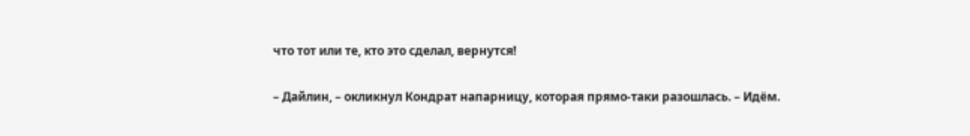что тот или те, кто это сделал, вернутся!

– Дайлин, – окликнул Кондрат напарницу, которая прямо-таки разошлась. – Идём.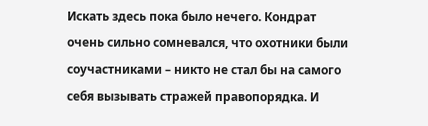Искать здесь пока было нечего. Кондрат очень сильно сомневался, что охотники были соучастниками – никто не стал бы на самого себя вызывать стражей правопорядка. И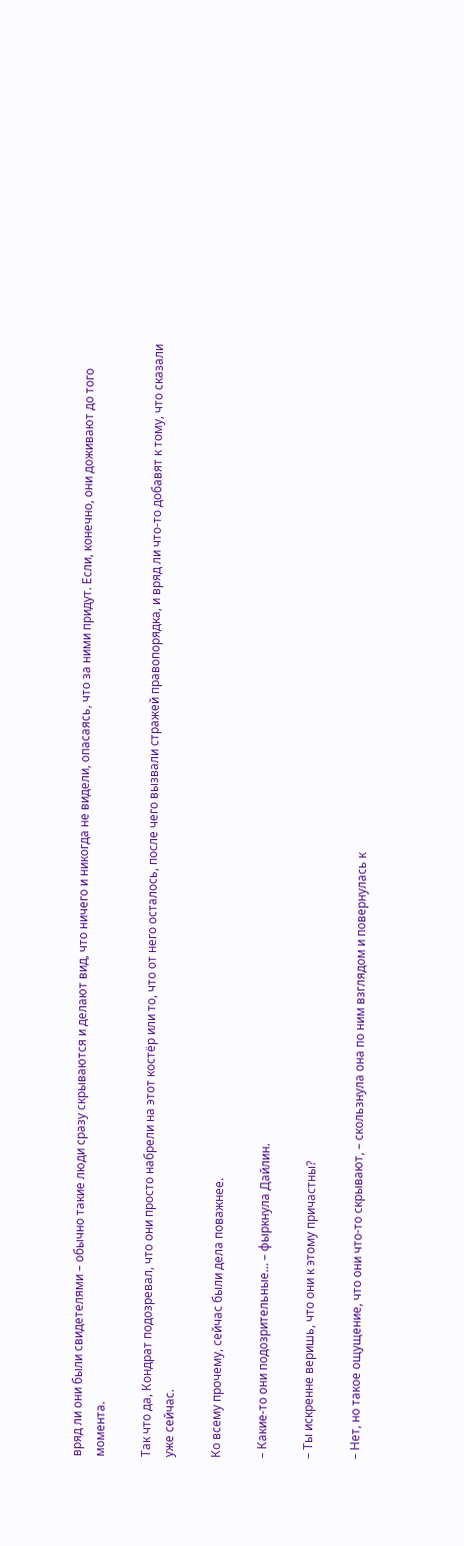вряд ли они были свидетелями – обычно такие люди сразу скрываются и делают вид, что ничего и никогда не видели, опасаясь, что за ними придут. Если, конечно, они доживают до того момента.

Так что да, Кондрат подозревал, что они просто набрели на этот костёр или то, что от него осталось, после чего вызвали стражей правопорядка, и вряд ли что-то добавят к тому, что сказали уже сейчас.

Ко всему прочему, сейчас были дела поважнее.

– Какие-то они подозрительные… – фыркнула Дайлин.

– Ты искренне веришь, что они к этому причастны?

– Нет, но такое ощущение, что они что-то скрывают, – скользнула она по ним взглядом и повернулась к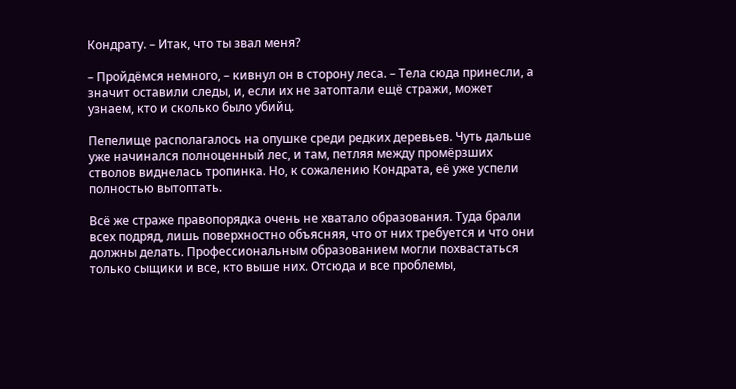Кондрату. – Итак, что ты звал меня?

– Пройдёмся немного, – кивнул он в сторону леса. – Тела сюда принесли, а значит оставили следы, и, если их не затоптали ещё стражи, может узнаем, кто и сколько было убийц.

Пепелище располагалось на опушке среди редких деревьев. Чуть дальше уже начинался полноценный лес, и там, петляя между промёрзших стволов виднелась тропинка. Но, к сожалению Кондрата, её уже успели полностью вытоптать.

Всё же страже правопорядка очень не хватало образования. Туда брали всех подряд, лишь поверхностно объясняя, что от них требуется и что они должны делать. Профессиональным образованием могли похвастаться только сыщики и все, кто выше них. Отсюда и все проблемы,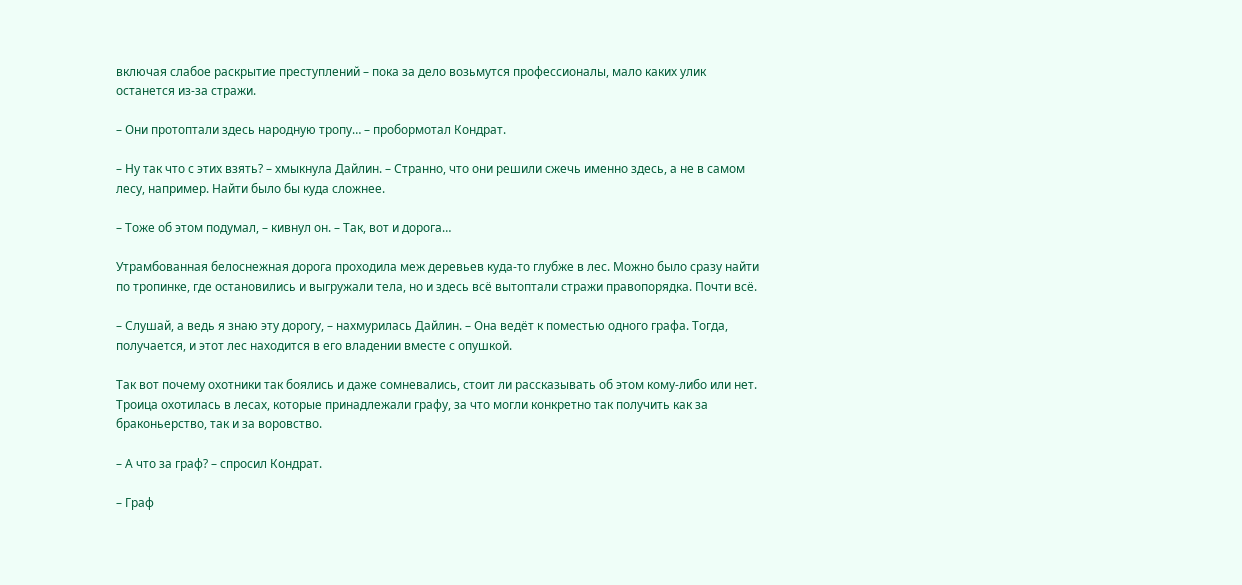включая слабое раскрытие преступлений – пока за дело возьмутся профессионалы, мало каких улик останется из-за стражи.

– Они протоптали здесь народную тропу… – пробормотал Кондрат.

– Ну так что с этих взять? – хмыкнула Дайлин. – Странно, что они решили сжечь именно здесь, а не в самом лесу, например. Найти было бы куда сложнее.

– Тоже об этом подумал, – кивнул он. – Так, вот и дорога…

Утрамбованная белоснежная дорога проходила меж деревьев куда-то глубже в лес. Можно было сразу найти по тропинке, где остановились и выгружали тела, но и здесь всё вытоптали стражи правопорядка. Почти всё.

– Слушай, а ведь я знаю эту дорогу, – нахмурилась Дайлин. – Она ведёт к поместью одного графа. Тогда, получается, и этот лес находится в его владении вместе с опушкой.

Так вот почему охотники так боялись и даже сомневались, стоит ли рассказывать об этом кому-либо или нет. Троица охотилась в лесах, которые принадлежали графу, за что могли конкретно так получить как за браконьерство, так и за воровство.

– А что за граф? – спросил Кондрат.

– Граф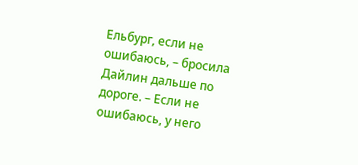Ельбург, если не ошибаюсь, – бросила Дайлин дальше по дороге. – Если не ошибаюсь, у него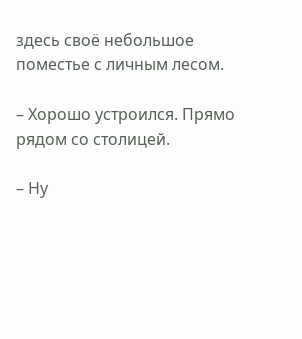здесь своё небольшое поместье с личным лесом.

– Хорошо устроился. Прямо рядом со столицей.

– Ну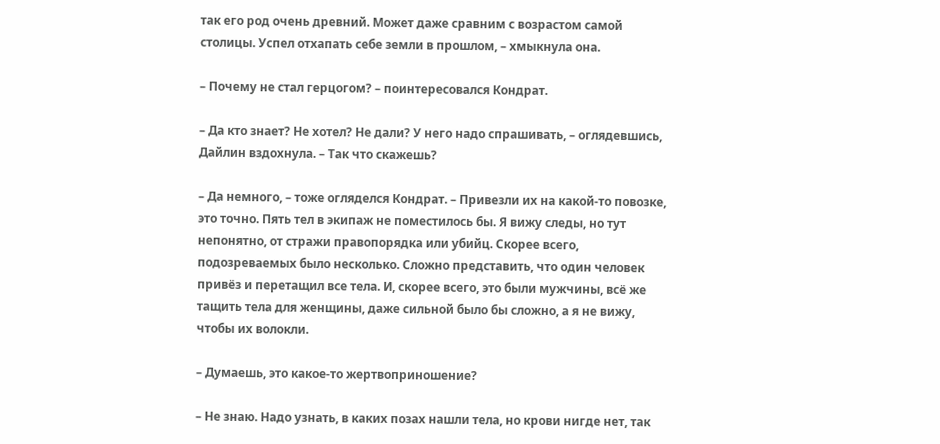так его род очень древний. Может даже сравним с возрастом самой столицы. Успел отхапать себе земли в прошлом, – хмыкнула она.

– Почему не стал герцогом? – поинтересовался Кондрат.

– Да кто знает? Не хотел? Не дали? У него надо спрашивать, – оглядевшись, Дайлин вздохнула. – Так что скажешь?

– Да немного, – тоже огляделся Кондрат. – Привезли их на какой-то повозке, это точно. Пять тел в экипаж не поместилось бы. Я вижу следы, но тут непонятно, от стражи правопорядка или убийц. Скорее всего, подозреваемых было несколько. Сложно представить, что один человек привёз и перетащил все тела. И, скорее всего, это были мужчины, всё же тащить тела для женщины, даже сильной было бы сложно, а я не вижу, чтобы их волокли.

– Думаешь, это какое-то жертвоприношение?

– Не знаю. Надо узнать, в каких позах нашли тела, но крови нигде нет, так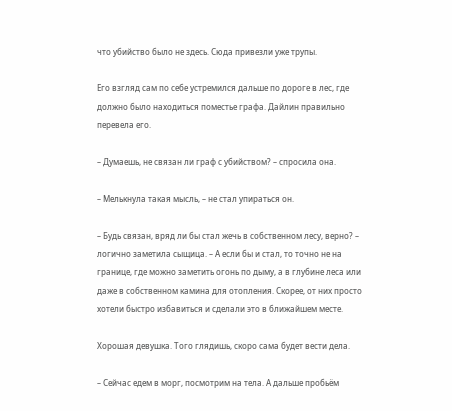что убийство было не здесь. Сюда привезли уже трупы.

Его взгляд сам по себе устремился дальше по дороге в лес, где должно было находиться поместье графа. Дайлин правильно перевела его.

– Думаешь, не связан ли граф с убийством? – спросила она.

– Мелькнула такая мысль, – не стал упираться он.

– Будь связан, вряд ли бы стал жечь в собственном лесу, верно? – логично заметила сыщица. – А если бы и стал, то точно не на границе, где можно заметить огонь по дыму, а в глубине леса или даже в собственном камина для отопления. Скорее, от них просто хотели быстро избавиться и сделали это в ближайшем месте.

Хорошая девушка. Того глядишь, скоро сама будет вести дела.

– Сейчас едем в морг, посмотрим на тела. А дальше пробьём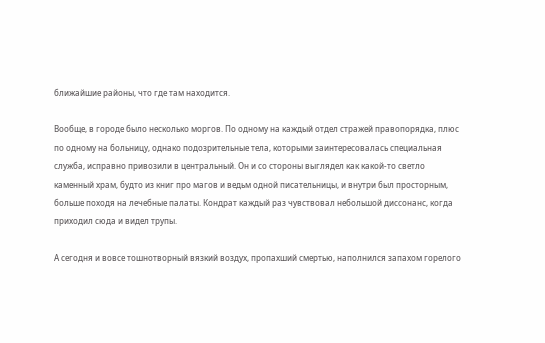ближайшие районы, что где там находится.

Вообще, в городе было несколько моргов. По одному на каждый отдел стражей правопорядка, плюс по одному на больницу, однако подозрительные тела, которыми заинтересовалась специальная служба, исправно привозили в центральный. Он и со стороны выглядел как какой-то светло каменный храм, будто из книг про магов и ведьм одной писательницы, и внутри был просторным, больше походя на лечебные палаты. Кондрат каждый раз чувствовал небольшой диссонанс, когда приходил сюда и видел трупы.

А сегодня и вовсе тошнотворный вязкий воздух, пропахший смертью, наполнился запахом горелого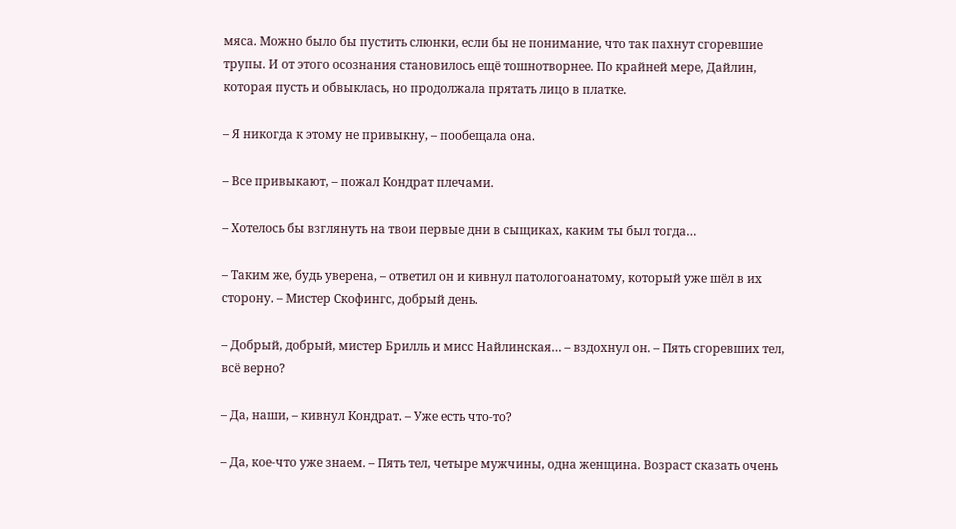мяса. Можно было бы пустить слюнки, если бы не понимание, что так пахнут сгоревшие трупы. И от этого осознания становилось ещё тошнотворнее. По крайней мере, Дайлин, которая пусть и обвыклась, но продолжала прятать лицо в платке.

– Я никогда к этому не привыкну, – пообещала она.

– Все привыкают, – пожал Кондрат плечами.

– Хотелось бы взглянуть на твои первые дни в сыщиках, каким ты был тогда…

– Таким же, будь уверена, – ответил он и кивнул патологоанатому, который уже шёл в их сторону. – Мистер Скофингс, добрый день.

– Добрый, добрый, мистер Брилль и мисс Найлинская… – вздохнул он. – Пять сгоревших тел, всё верно?

– Да, наши, – кивнул Кондрат. – Уже есть что-то?

– Да, кое-что уже знаем. – Пять тел, четыре мужчины, одна женщина. Возраст сказать очень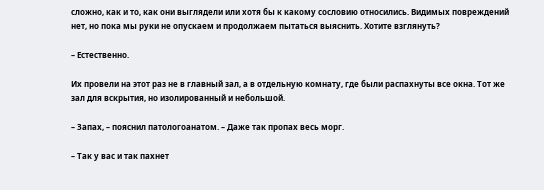сложно, как и то, как они выглядели или хотя бы к какому сословию относились. Видимых повреждений нет, но пока мы руки не опускаем и продолжаем пытаться выяснить. Хотите взглянуть?

– Естественно.

Их провели на этот раз не в главный зал, а в отдельную комнату, где были распахнуты все окна. Тот же зал для вскрытия, но изолированный и небольшой.

– Запах, – пояснил патологоанатом. – Даже так пропах весь морг.

– Так у вас и так пахнет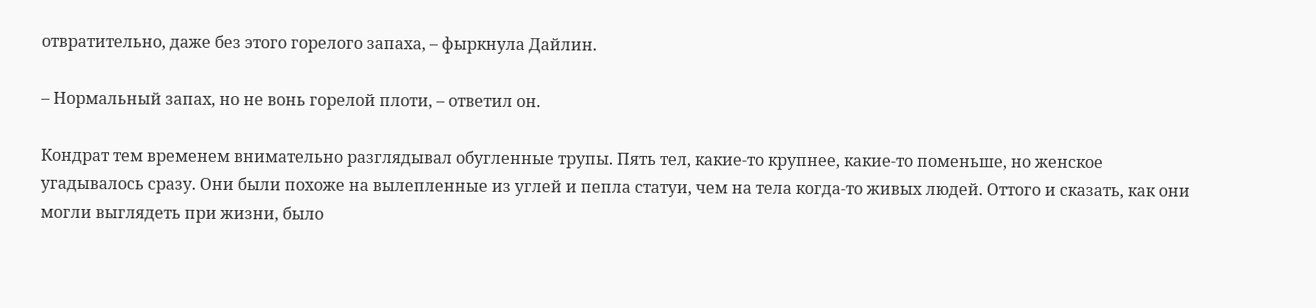отвратительно, даже без этого горелого запаха, – фыркнула Дайлин.

– Нормальный запах, но не вонь горелой плоти, – ответил он.

Кондрат тем временем внимательно разглядывал обугленные трупы. Пять тел, какие-то крупнее, какие-то поменьше, но женское угадывалось сразу. Они были похоже на вылепленные из углей и пепла статуи, чем на тела когда-то живых людей. Оттого и сказать, как они могли выглядеть при жизни, было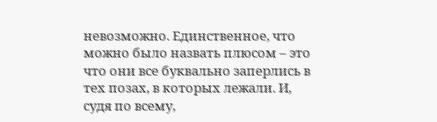невозможно. Единственное, что можно было назвать плюсом – это что они все буквально заперлись в тех позах, в которых лежали. И, судя по всему,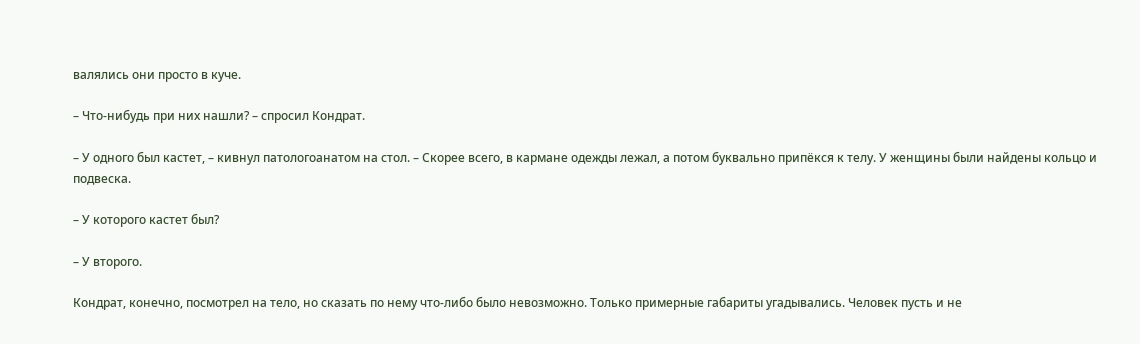валялись они просто в куче.

– Что-нибудь при них нашли? – спросил Кондрат.

– У одного был кастет, – кивнул патологоанатом на стол. – Скорее всего, в кармане одежды лежал, а потом буквально припёкся к телу. У женщины были найдены кольцо и подвеска.

– У которого кастет был?

– У второго.

Кондрат, конечно, посмотрел на тело, но сказать по нему что-либо было невозможно. Только примерные габариты угадывались. Человек пусть и не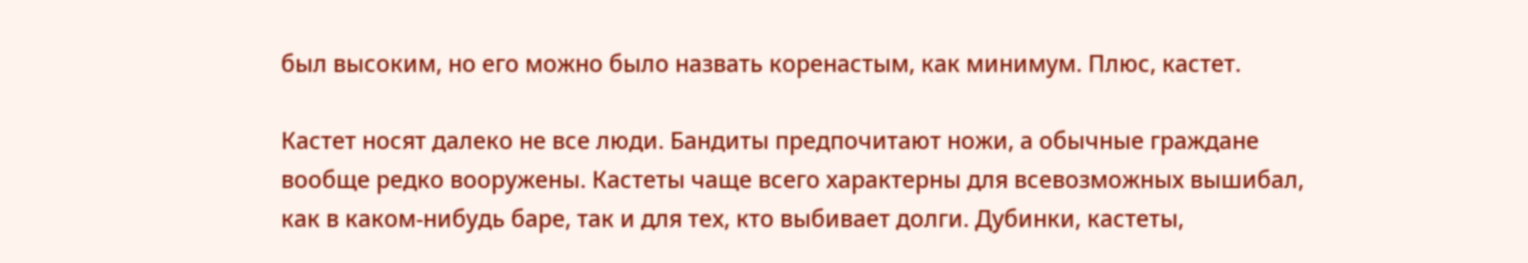был высоким, но его можно было назвать коренастым, как минимум. Плюс, кастет.

Кастет носят далеко не все люди. Бандиты предпочитают ножи, а обычные граждане вообще редко вооружены. Кастеты чаще всего характерны для всевозможных вышибал, как в каком-нибудь баре, так и для тех, кто выбивает долги. Дубинки, кастеты,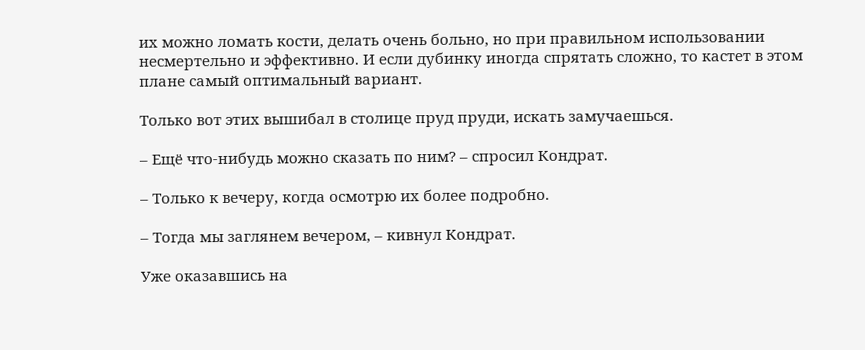их можно ломать кости, делать очень больно, но при правильном использовании несмертельно и эффективно. И если дубинку иногда спрятать сложно, то кастет в этом плане самый оптимальный вариант.

Только вот этих вышибал в столице пруд пруди, искать замучаешься.

– Ещё что-нибудь можно сказать по ним? – спросил Кондрат.

– Только к вечеру, когда осмотрю их более подробно.

– Тогда мы заглянем вечером, – кивнул Кондрат.

Уже оказавшись на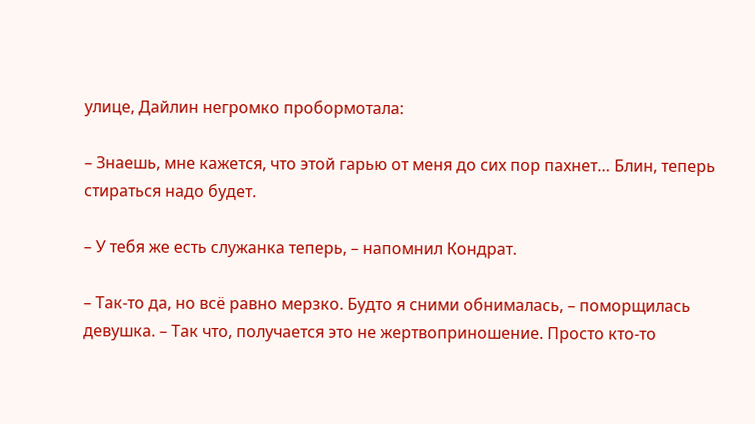улице, Дайлин негромко пробормотала:

– Знаешь, мне кажется, что этой гарью от меня до сих пор пахнет… Блин, теперь стираться надо будет.

– У тебя же есть служанка теперь, – напомнил Кондрат.

– Так-то да, но всё равно мерзко. Будто я сними обнималась, – поморщилась девушка. – Так что, получается это не жертвоприношение. Просто кто-то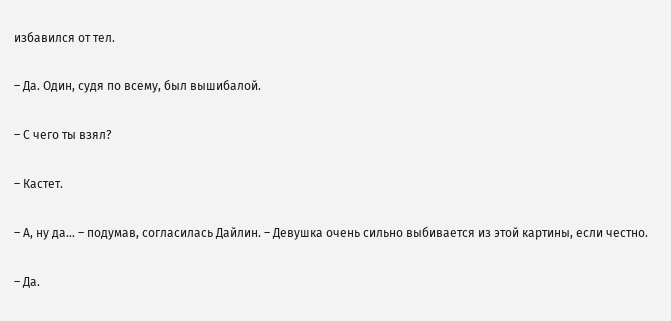избавился от тел.

– Да. Один, судя по всему, был вышибалой.

– С чего ты взял?

– Кастет.

– А, ну да… – подумав, согласилась Дайлин. – Девушка очень сильно выбивается из этой картины, если честно.

– Да.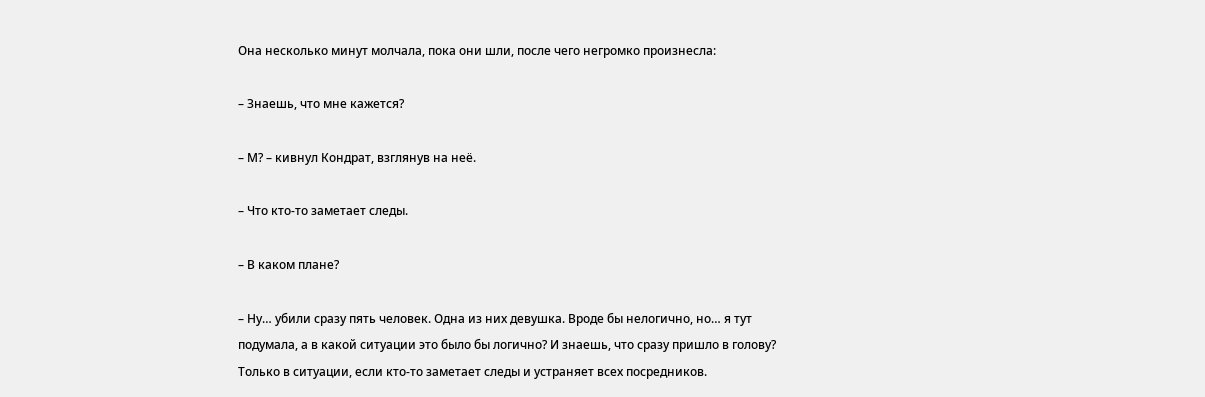Она несколько минут молчала, пока они шли, после чего негромко произнесла:

– Знаешь, что мне кажется?

– М? – кивнул Кондрат, взглянув на неё.

– Что кто-то заметает следы.

– В каком плане?

– Ну… убили сразу пять человек. Одна из них девушка. Вроде бы нелогично, но… я тут подумала, а в какой ситуации это было бы логично? И знаешь, что сразу пришло в голову? Только в ситуации, если кто-то заметает следы и устраняет всех посредников.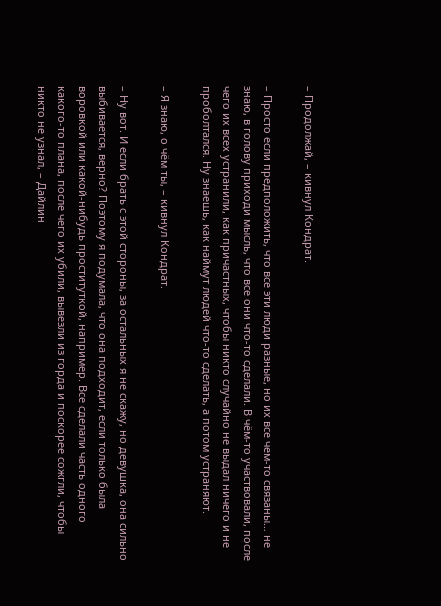– Продолжай, – кивнул Кондрат.

– Просто если предположить, что все эти люди разные, но их все чем-то связаны… не знаю, в голову приходи мысль, что все они что-то сделали. В чём-то участвовали, после чего их всех устранили, как причастных, чтобы никто случайно не выдал ничего и не проболтался. Ну знаешь, как наймут людей что-то сделать, а потом устраняют.

– Я знаю, о чём ты, – кивнул Кондрат.

– Ну вот. И если брать с этой стороны, за остальных я не скажу, но девушка, она сильно выбивается, верно? Поэтому я подумала, что она подходит, если только была воровкой или какой-нибудь проституткой, например. Все сделали часть одного какого-то плана, после чего их убили, вывезли из горда и поскорее сожгли, чтобы никто не узнал, – Дайлин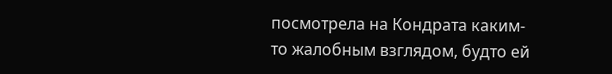посмотрела на Кондрата каким-то жалобным взглядом, будто ей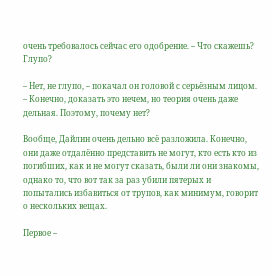очень требовалось сейчас его одобрение. – Что скажешь? Глупо?

– Нет, не глупо, – покачал он головой с серьёзным лицом. – Конечно, доказать это нечем, но теория очень даже дельная. Поэтому, почему нет?

Вообще, Дайлин очень дельно всё разложила. Конечно, они даже отдалённо представить не могут, кто есть кто из погибших, как и не могут сказать, были ли они знакомы, однако то, что вот так за раз убили пятерых и попытались избавиться от трупов, как минимум, говорит о нескольких вещах.

Первое –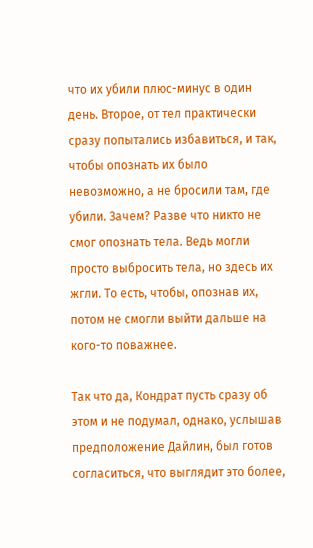что их убили плюс-минус в один день. Второе, от тел практически сразу попытались избавиться, и так, чтобы опознать их было невозможно, а не бросили там, где убили. Зачем? Разве что никто не смог опознать тела. Ведь могли просто выбросить тела, но здесь их жгли. То есть, чтобы, опознав их, потом не смогли выйти дальше на кого-то поважнее.

Так что да, Кондрат пусть сразу об этом и не подумал, однако, услышав предположение Дайлин, был готов согласиться, что выглядит это более,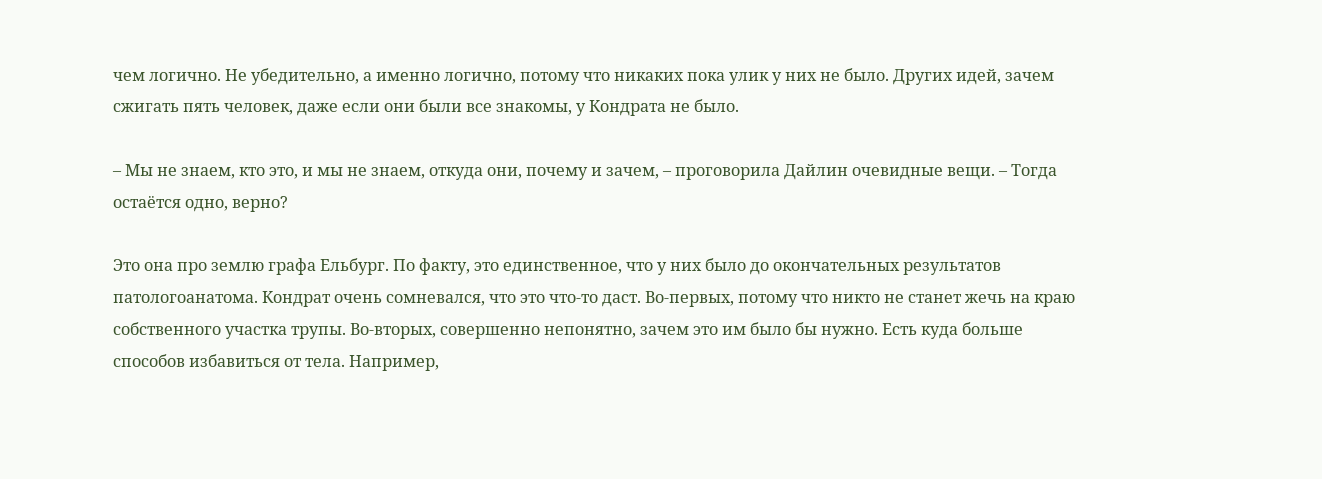чем логично. Не убедительно, а именно логично, потому что никаких пока улик у них не было. Других идей, зачем сжигать пять человек, даже если они были все знакомы, у Кондрата не было.

– Мы не знаем, кто это, и мы не знаем, откуда они, почему и зачем, – проговорила Дайлин очевидные вещи. – Тогда остаётся одно, верно?

Это она про землю графа Ельбург. По факту, это единственное, что у них было до окончательных результатов патологоанатома. Кондрат очень сомневался, что это что-то даст. Во-первых, потому что никто не станет жечь на краю собственного участка трупы. Во-вторых, совершенно непонятно, зачем это им было бы нужно. Есть куда больше способов избавиться от тела. Например,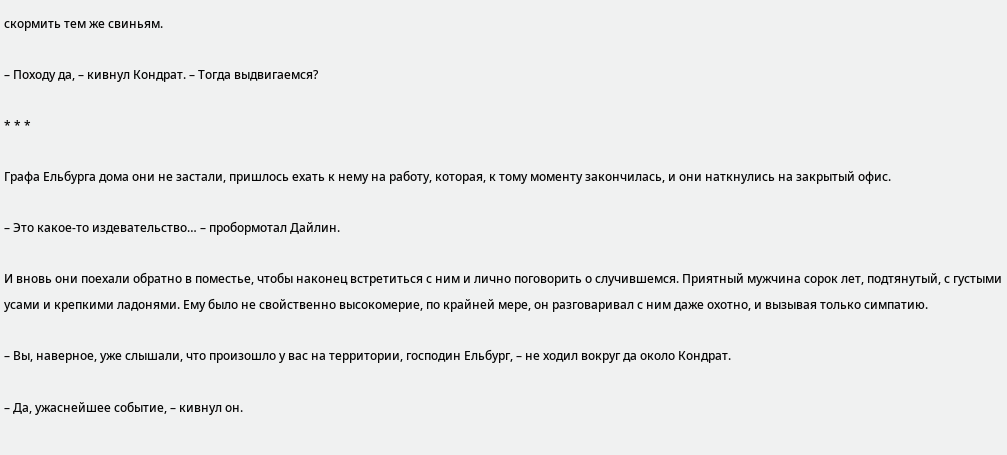скормить тем же свиньям.

– Походу да, – кивнул Кондрат. – Тогда выдвигаемся?

* * *

Графа Ельбурга дома они не застали, пришлось ехать к нему на работу, которая, к тому моменту закончилась, и они наткнулись на закрытый офис.

– Это какое-то издевательство… – пробормотал Дайлин.

И вновь они поехали обратно в поместье, чтобы наконец встретиться с ним и лично поговорить о случившемся. Приятный мужчина сорок лет, подтянутый, с густыми усами и крепкими ладонями. Ему было не свойственно высокомерие, по крайней мере, он разговаривал с ним даже охотно, и вызывая только симпатию.

– Вы, наверное, уже слышали, что произошло у вас на территории, господин Ельбург, – не ходил вокруг да около Кондрат.

– Да, ужаснейшее событие, – кивнул он.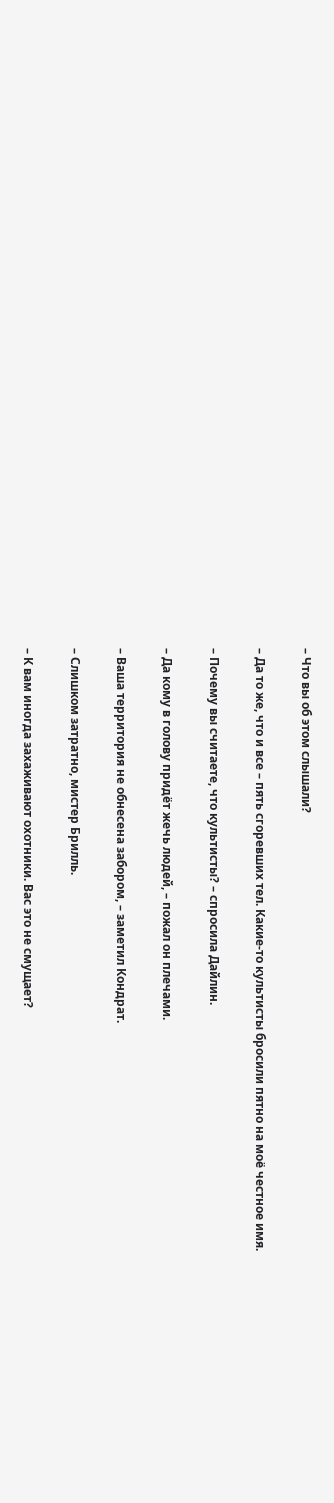– Что вы об этом слышали?

– Да то же, что и все – пять сгоревших тел. Какие-то культисты бросили пятно на моё честное имя.

– Почему вы считаете, что культисты? – спросила Дайлин.

– Да кому в голову придёт жечь людей, – пожал он плечами.

– Ваша территория не обнесена забором, – заметил Кондрат.

– Слишком затратно, мистер Брилль.

– К вам иногда захаживают охотники. Вас это не смущает?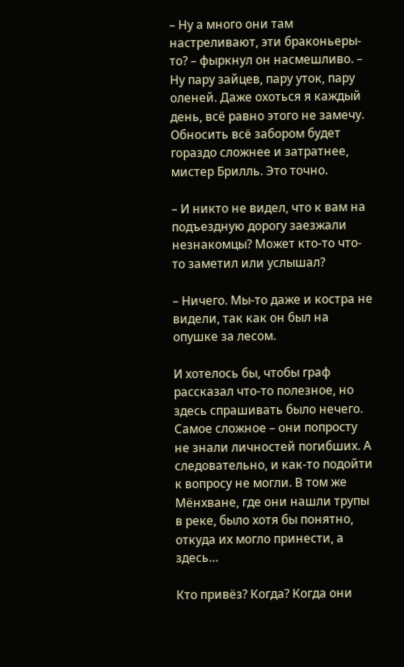– Ну а много они там настреливают, эти браконьеры-то? – фыркнул он насмешливо. – Ну пару зайцев, пару уток, пару оленей. Даже охоться я каждый день, всё равно этого не замечу. Обносить всё забором будет гораздо сложнее и затратнее, мистер Брилль. Это точно.

– И никто не видел, что к вам на подъездную дорогу заезжали незнакомцы? Может кто-то что-то заметил или услышал?

– Ничего. Мы-то даже и костра не видели, так как он был на опушке за лесом.

И хотелось бы, чтобы граф рассказал что-то полезное, но здесь спрашивать было нечего. Самое сложное – они попросту не знали личностей погибших. А следовательно, и как-то подойти к вопросу не могли. В том же Мёнхване, где они нашли трупы в реке, было хотя бы понятно, откуда их могло принести, а здесь…

Кто привёз? Когда? Когда они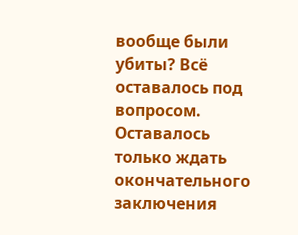вообще были убиты? Всё оставалось под вопросом. Оставалось только ждать окончательного заключения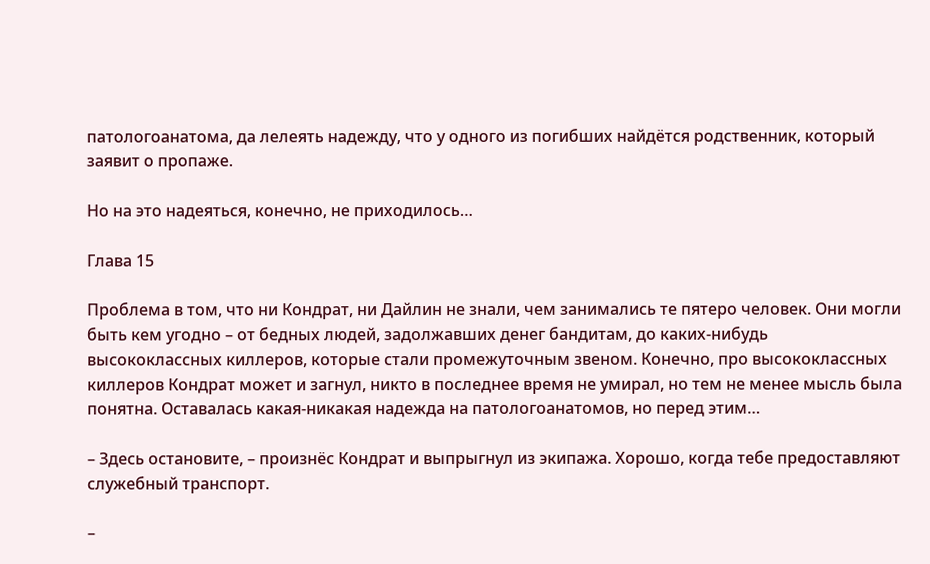патологоанатома, да лелеять надежду, что у одного из погибших найдётся родственник, который заявит о пропаже.

Но на это надеяться, конечно, не приходилось…

Глава 15

Проблема в том, что ни Кондрат, ни Дайлин не знали, чем занимались те пятеро человек. Они могли быть кем угодно – от бедных людей, задолжавших денег бандитам, до каких-нибудь высококлассных киллеров, которые стали промежуточным звеном. Конечно, про высококлассных киллеров Кондрат может и загнул, никто в последнее время не умирал, но тем не менее мысль была понятна. Оставалась какая-никакая надежда на патологоанатомов, но перед этим…

– Здесь остановите, – произнёс Кондрат и выпрыгнул из экипажа. Хорошо, когда тебе предоставляют служебный транспорт.

–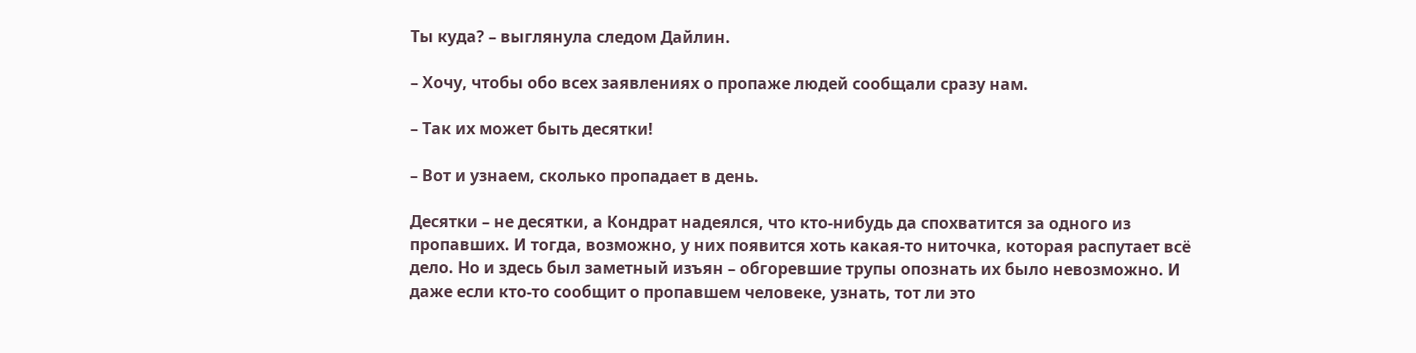Ты куда? – выглянула следом Дайлин.

– Хочу, чтобы обо всех заявлениях о пропаже людей сообщали сразу нам.

– Так их может быть десятки!

– Вот и узнаем, сколько пропадает в день.

Десятки – не десятки, а Кондрат надеялся, что кто-нибудь да спохватится за одного из пропавших. И тогда, возможно, у них появится хоть какая-то ниточка, которая распутает всё дело. Но и здесь был заметный изъян – обгоревшие трупы опознать их было невозможно. И даже если кто-то сообщит о пропавшем человеке, узнать, тот ли это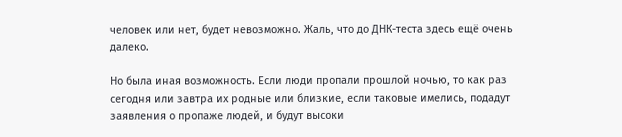человек или нет, будет невозможно. Жаль, что до ДНК-теста здесь ещё очень далеко.

Но была иная возможность. Если люди пропали прошлой ночью, то как раз сегодня или завтра их родные или близкие, если таковые имелись, подадут заявления о пропаже людей, и будут высоки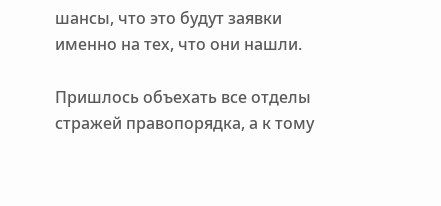шансы, что это будут заявки именно на тех, что они нашли.

Пришлось объехать все отделы стражей правопорядка, а к тому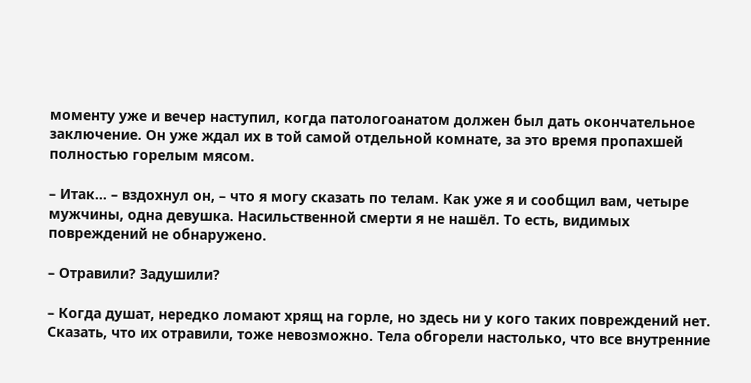моменту уже и вечер наступил, когда патологоанатом должен был дать окончательное заключение. Он уже ждал их в той самой отдельной комнате, за это время пропахшей полностью горелым мясом.

– Итак… – вздохнул он, – что я могу сказать по телам. Как уже я и сообщил вам, четыре мужчины, одна девушка. Насильственной смерти я не нашёл. То есть, видимых повреждений не обнаружено.

– Отравили? Задушили?

– Когда душат, нередко ломают хрящ на горле, но здесь ни у кого таких повреждений нет. Сказать, что их отравили, тоже невозможно. Тела обгорели настолько, что все внутренние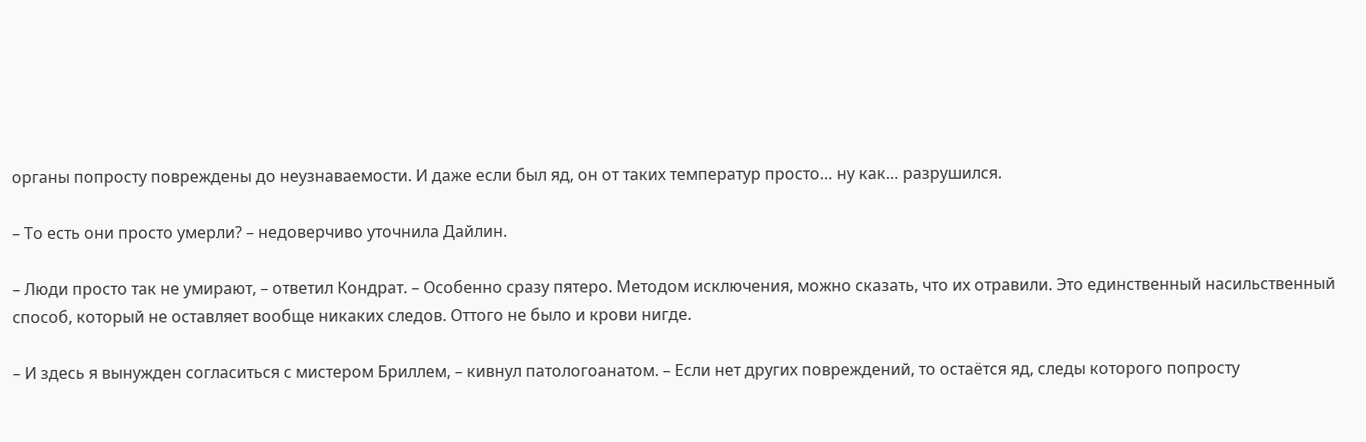органы попросту повреждены до неузнаваемости. И даже если был яд, он от таких температур просто… ну как… разрушился.

– То есть они просто умерли? – недоверчиво уточнила Дайлин.

– Люди просто так не умирают, – ответил Кондрат. – Особенно сразу пятеро. Методом исключения, можно сказать, что их отравили. Это единственный насильственный способ, который не оставляет вообще никаких следов. Оттого не было и крови нигде.

– И здесь я вынужден согласиться с мистером Бриллем, – кивнул патологоанатом. – Если нет других повреждений, то остаётся яд, следы которого попросту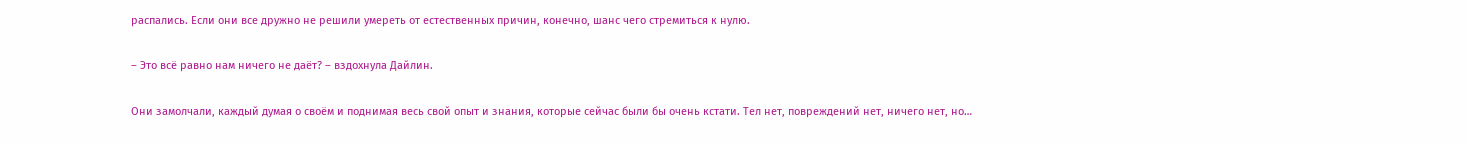распались. Если они все дружно не решили умереть от естественных причин, конечно, шанс чего стремиться к нулю.

– Это всё равно нам ничего не даёт? – вздохнула Дайлин.

Они замолчали, каждый думая о своём и поднимая весь свой опыт и знания, которые сейчас были бы очень кстати. Тел нет, повреждений нет, ничего нет, но…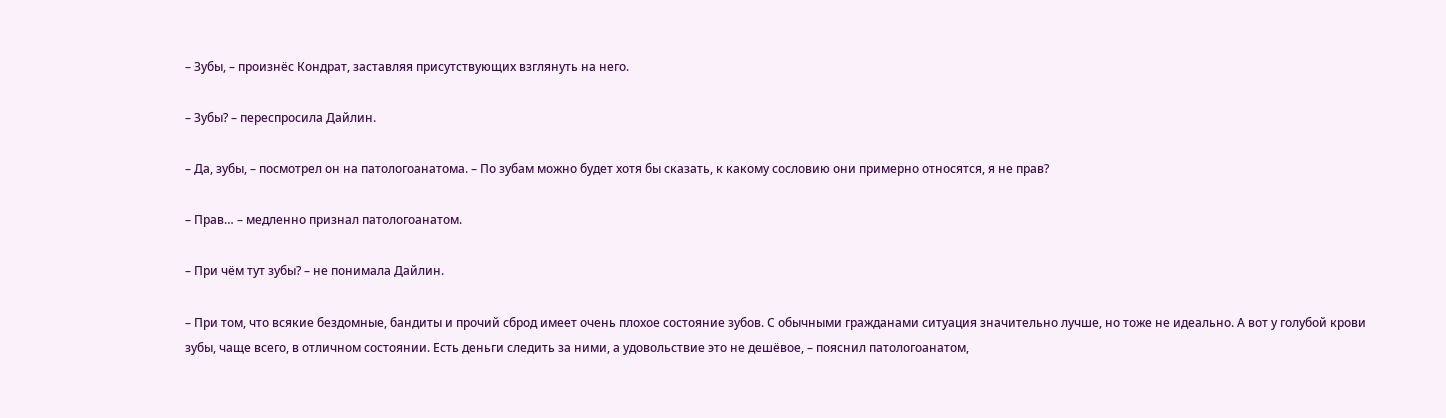– Зубы, – произнёс Кондрат, заставляя присутствующих взглянуть на него.

– Зубы? – переспросила Дайлин.

– Да, зубы, – посмотрел он на патологоанатома. – По зубам можно будет хотя бы сказать, к какому сословию они примерно относятся, я не прав?

– Прав… – медленно признал патологоанатом.

– При чём тут зубы? – не понимала Дайлин.

– При том, что всякие бездомные, бандиты и прочий сброд имеет очень плохое состояние зубов. С обычными гражданами ситуация значительно лучше, но тоже не идеально. А вот у голубой крови зубы, чаще всего, в отличном состоянии. Есть деньги следить за ними, а удовольствие это не дешёвое, – пояснил патологоанатом,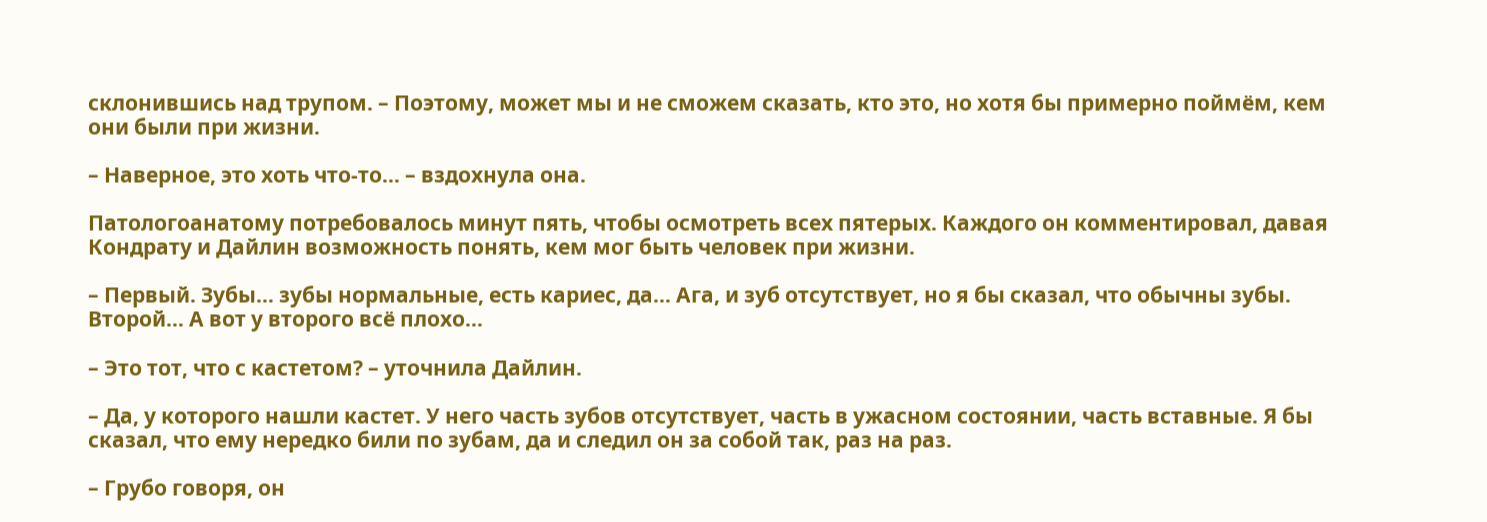склонившись над трупом. – Поэтому, может мы и не сможем сказать, кто это, но хотя бы примерно поймём, кем они были при жизни.

– Наверное, это хоть что-то… – вздохнула она.

Патологоанатому потребовалось минут пять, чтобы осмотреть всех пятерых. Каждого он комментировал, давая Кондрату и Дайлин возможность понять, кем мог быть человек при жизни.

– Первый. Зубы… зубы нормальные, есть кариес, да… Ага, и зуб отсутствует, но я бы сказал, что обычны зубы. Второй… А вот у второго всё плохо…

– Это тот, что с кастетом? – уточнила Дайлин.

– Да, у которого нашли кастет. У него часть зубов отсутствует, часть в ужасном состоянии, часть вставные. Я бы сказал, что ему нередко били по зубам, да и следил он за собой так, раз на раз.

– Грубо говоря, он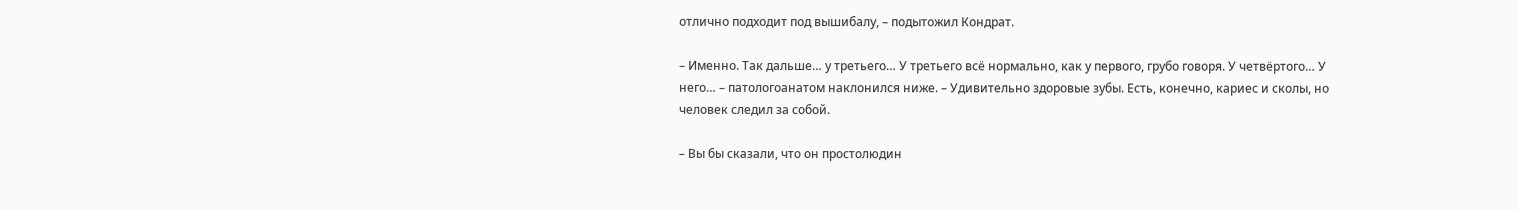отлично подходит под вышибалу, – подытожил Кондрат.

– Именно. Так дальше… у третьего… У третьего всё нормально, как у первого, грубо говоря. У четвёртого… У него… – патологоанатом наклонился ниже. – Удивительно здоровые зубы. Есть, конечно, кариес и сколы, но человек следил за собой.

– Вы бы сказали, что он простолюдин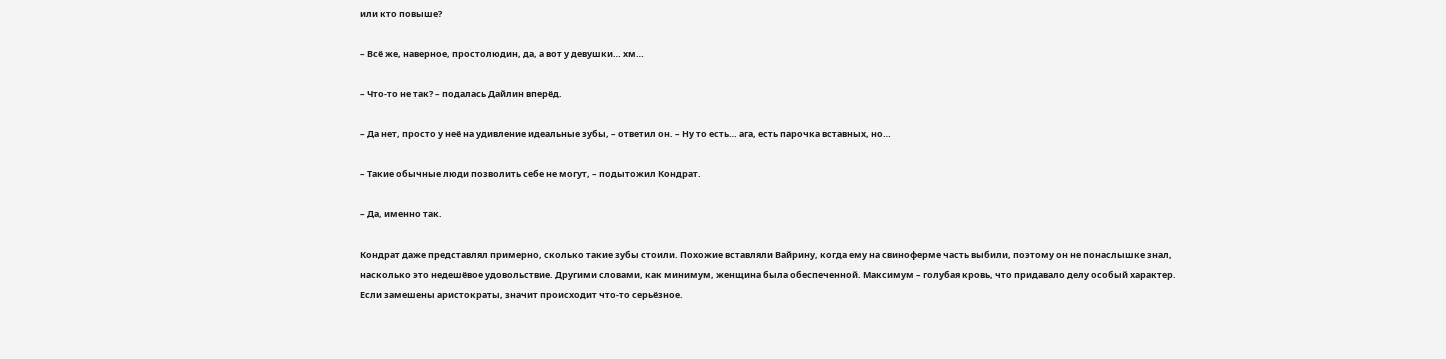или кто повыше?

– Всё же, наверное, простолюдин, да, а вот у девушки… хм…

– Что-то не так? – подалась Дайлин вперёд.

– Да нет, просто у неё на удивление идеальные зубы, – ответил он. – Ну то есть… ага, есть парочка вставных, но…

– Такие обычные люди позволить себе не могут, – подытожил Кондрат.

– Да, именно так.

Кондрат даже представлял примерно, сколько такие зубы стоили. Похожие вставляли Вайрину, когда ему на свиноферме часть выбили, поэтому он не понаслышке знал, насколько это недешёвое удовольствие. Другими словами, как минимум, женщина была обеспеченной. Максимум – голубая кровь, что придавало делу особый характер. Если замешены аристократы, значит происходит что-то серьёзное.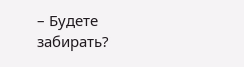– Будете забирать?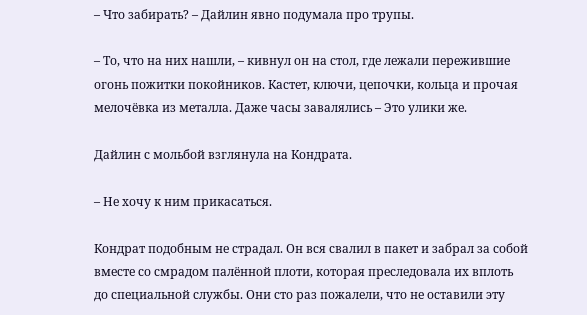– Что забирать? – Дайлин явно подумала про трупы.

– То, что на них нашли, – кивнул он на стол, где лежали пережившие огонь пожитки покойников. Кастет, ключи, цепочки, кольца и прочая мелочёвка из металла. Даже часы завалялись – Это улики же.

Дайлин с мольбой взглянула на Кондрата.

– Не хочу к ним прикасаться.

Кондрат подобным не страдал. Он вся свалил в пакет и забрал за собой вместе со смрадом палённой плоти, которая преследовала их вплоть до специальной службы. Они сто раз пожалели, что не оставили эту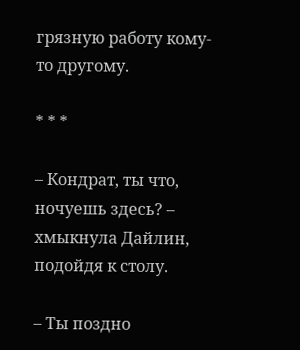грязную работу кому-то другому.

* * *

– Кондрат, ты что, ночуешь здесь? – хмыкнула Дайлин, подойдя к столу.

– Ты поздно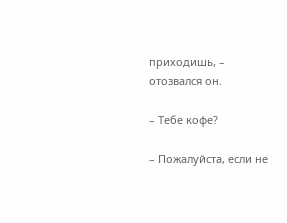приходишь, – отозвался он.

– Тебе кофе?

– Пожалуйста, если не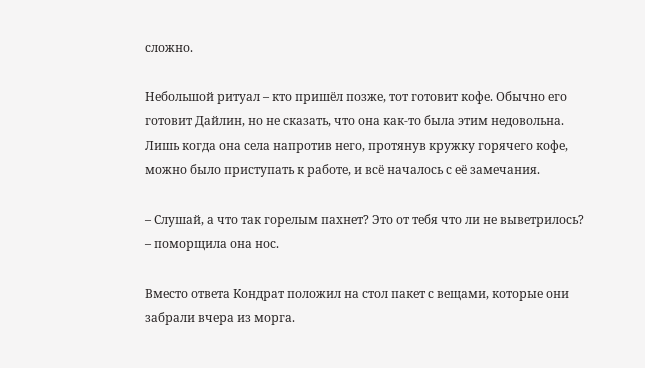сложно.

Небольшой ритуал – кто пришёл позже, тот готовит кофе. Обычно его готовит Дайлин, но не сказать, что она как-то была этим недовольна. Лишь когда она села напротив него, протянув кружку горячего кофе, можно было приступать к работе, и всё началось с её замечания.

– Слушай, а что так горелым пахнет? Это от тебя что ли не выветрилось? – поморщила она нос.

Вместо ответа Кондрат положил на стол пакет с вещами, которые они забрали вчера из морга.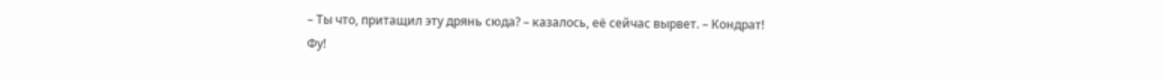– Ты что, притащил эту дрянь сюда? – казалось, её сейчас вырвет. – Кондрат! Фу!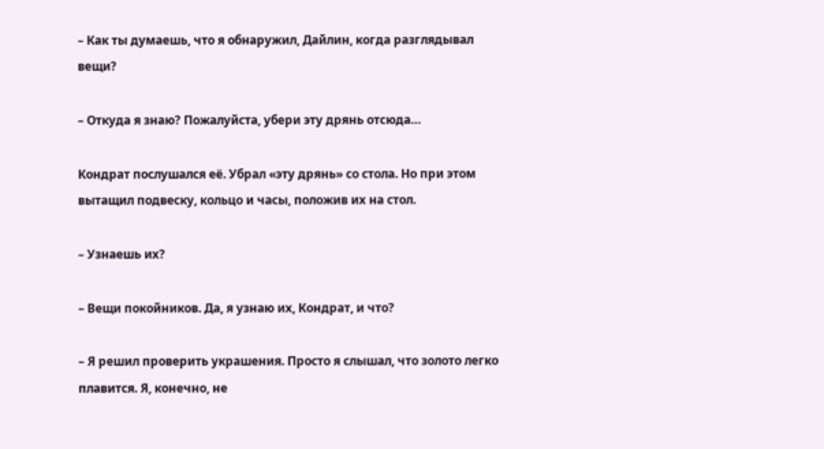– Как ты думаешь, что я обнаружил, Дайлин, когда разглядывал вещи?

– Откуда я знаю? Пожалуйста, убери эту дрянь отсюда…

Кондрат послушался её. Убрал «эту дрянь» со стола. Но при этом вытащил подвеску, кольцо и часы, положив их на стол.

– Узнаешь их?

– Вещи покойников. Да, я узнаю их, Кондрат, и что?

– Я решил проверить украшения. Просто я слышал, что золото легко плавится. Я, конечно, не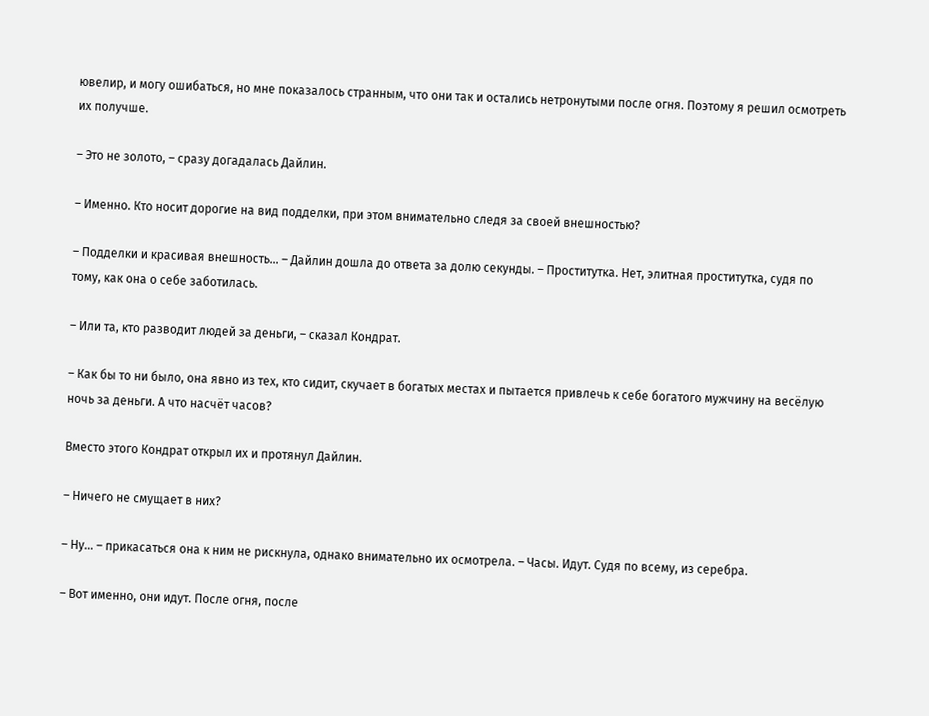ювелир, и могу ошибаться, но мне показалось странным, что они так и остались нетронутыми после огня. Поэтому я решил осмотреть их получше.

– Это не золото, – сразу догадалась Дайлин.

– Именно. Кто носит дорогие на вид подделки, при этом внимательно следя за своей внешностью?

– Подделки и красивая внешность… – Дайлин дошла до ответа за долю секунды. – Проститутка. Нет, элитная проститутка, судя по тому, как она о себе заботилась.

– Или та, кто разводит людей за деньги, – сказал Кондрат.

– Как бы то ни было, она явно из тех, кто сидит, скучает в богатых местах и пытается привлечь к себе богатого мужчину на весёлую ночь за деньги. А что насчёт часов?

Вместо этого Кондрат открыл их и протянул Дайлин.

– Ничего не смущает в них?

– Ну… – прикасаться она к ним не рискнула, однако внимательно их осмотрела. – Часы. Идут. Судя по всему, из серебра.

– Вот именно, они идут. После огня, после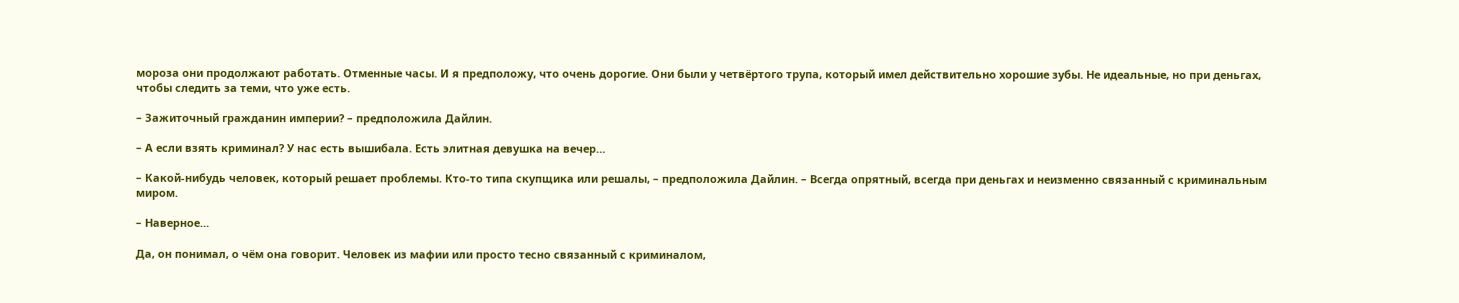мороза они продолжают работать. Отменные часы. И я предположу, что очень дорогие. Они были у четвёртого трупа, который имел действительно хорошие зубы. Не идеальные, но при деньгах, чтобы следить за теми, что уже есть.

– Зажиточный гражданин империи? – предположила Дайлин.

– А если взять криминал? У нас есть вышибала. Есть элитная девушка на вечер…

– Какой-нибудь человек, который решает проблемы. Кто-то типа скупщика или решалы, – предположила Дайлин. – Всегда опрятный, всегда при деньгах и неизменно связанный с криминальным миром.

– Наверное…

Да, он понимал, о чём она говорит. Человек из мафии или просто тесно связанный с криминалом,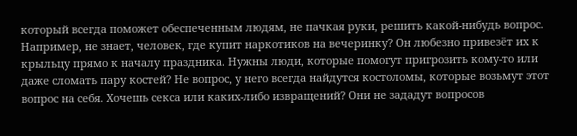который всегда поможет обеспеченным людям, не пачкая руки, решить какой-нибудь вопрос. Например, не знает, человек, где купит наркотиков на вечеринку? Он любезно привезёт их к крыльцу прямо к началу праздника. Нужны люди, которые помогут пригрозить кому-то или даже сломать пару костей? Не вопрос, у него всегда найдутся костоломы, которые возьмут этот вопрос на себя. Хочешь секса или каких-либо извращений? Они не зададут вопросов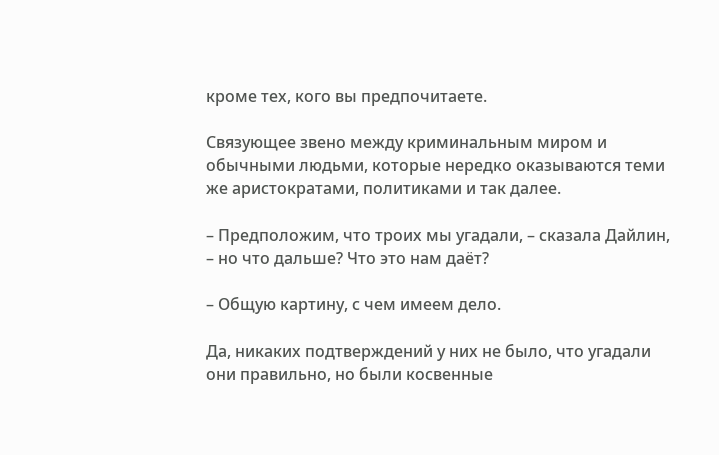кроме тех, кого вы предпочитаете.

Связующее звено между криминальным миром и обычными людьми, которые нередко оказываются теми же аристократами, политиками и так далее.

– Предположим, что троих мы угадали, – сказала Дайлин, – но что дальше? Что это нам даёт?

– Общую картину, с чем имеем дело.

Да, никаких подтверждений у них не было, что угадали они правильно, но были косвенные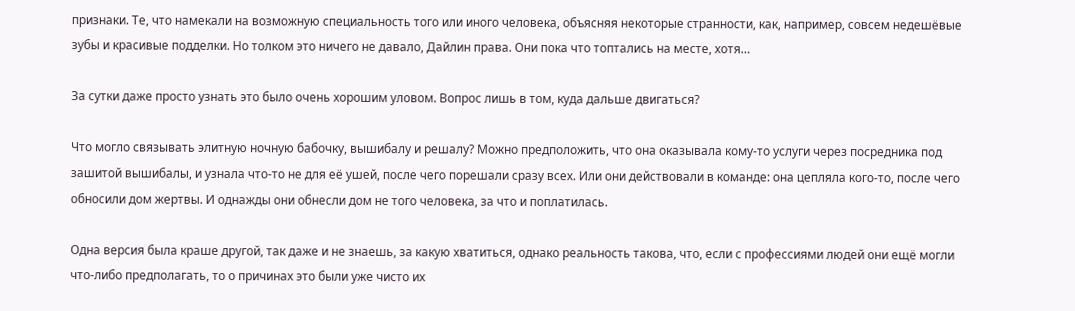признаки. Те, что намекали на возможную специальность того или иного человека, объясняя некоторые странности, как, например, совсем недешёвые зубы и красивые подделки. Но толком это ничего не давало, Дайлин права. Они пока что топтались на месте, хотя…

За сутки даже просто узнать это было очень хорошим уловом. Вопрос лишь в том, куда дальше двигаться?

Что могло связывать элитную ночную бабочку, вышибалу и решалу? Можно предположить, что она оказывала кому-то услуги через посредника под зашитой вышибалы, и узнала что-то не для её ушей, после чего порешали сразу всех. Или они действовали в команде: она цепляла кого-то, после чего обносили дом жертвы. И однажды они обнесли дом не того человека, за что и поплатилась.

Одна версия была краше другой, так даже и не знаешь, за какую хватиться, однако реальность такова, что, если с профессиями людей они ещё могли что-либо предполагать, то о причинах это были уже чисто их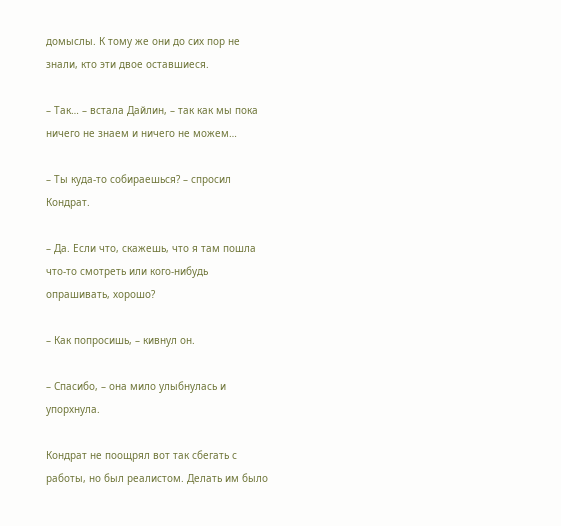домыслы. К тому же они до сих пор не знали, кто эти двое оставшиеся.

– Так… – встала Дайлин, – так как мы пока ничего не знаем и ничего не можем…

– Ты куда-то собираешься? – спросил Кондрат.

– Да. Если что, скажешь, что я там пошла что-то смотреть или кого-нибудь опрашивать, хорошо?

– Как попросишь, – кивнул он.

– Спасибо, – она мило улыбнулась и упорхнула.

Кондрат не поощрял вот так сбегать с работы, но был реалистом. Делать им было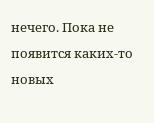нечего. Пока не появится каких-то новых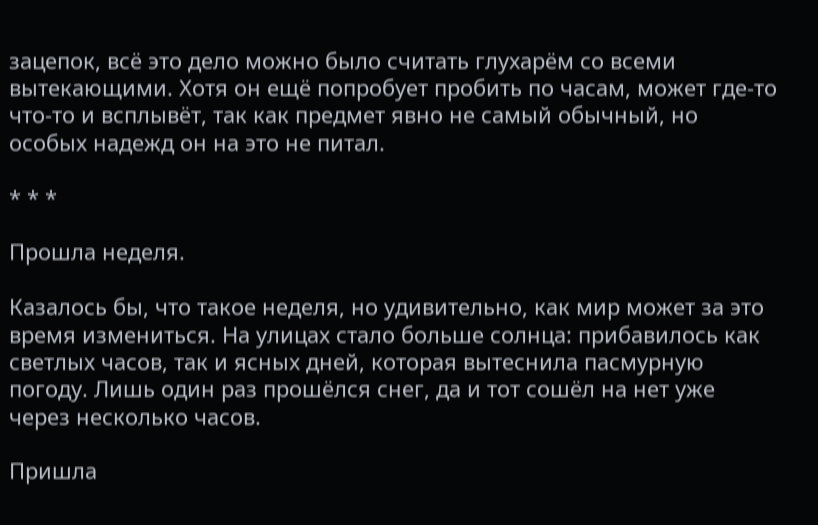зацепок, всё это дело можно было считать глухарём со всеми вытекающими. Хотя он ещё попробует пробить по часам, может где-то что-то и всплывёт, так как предмет явно не самый обычный, но особых надежд он на это не питал.

* * *

Прошла неделя.

Казалось бы, что такое неделя, но удивительно, как мир может за это время измениться. На улицах стало больше солнца: прибавилось как светлых часов, так и ясных дней, которая вытеснила пасмурную погоду. Лишь один раз прошёлся снег, да и тот сошёл на нет уже через несколько часов.

Пришла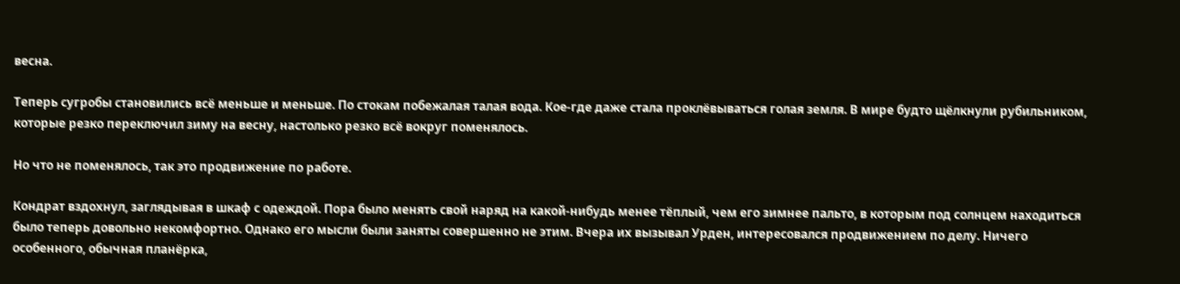весна.

Теперь сугробы становились всё меньше и меньше. По стокам побежалая талая вода. Кое-где даже стала проклёвываться голая земля. В мире будто щёлкнули рубильником, которые резко переключил зиму на весну, настолько резко всё вокруг поменялось.

Но что не поменялось, так это продвижение по работе.

Кондрат вздохнул, заглядывая в шкаф с одеждой. Пора было менять свой наряд на какой-нибудь менее тёплый, чем его зимнее пальто, в которым под солнцем находиться было теперь довольно некомфортно. Однако его мысли были заняты совершенно не этим. Вчера их вызывал Урден, интересовался продвижением по делу. Ничего особенного, обычная планёрка,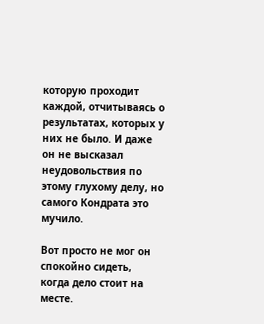которую проходит каждой, отчитываясь о результатах, которых у них не было. И даже он не высказал неудовольствия по этому глухому делу, но самого Кондрата это мучило.

Вот просто не мог он спокойно сидеть, когда дело стоит на месте.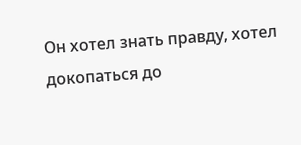Он хотел знать правду, хотел докопаться до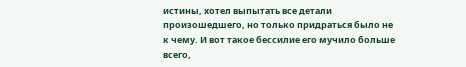истины, хотел выпытать все детали произошедшего, но только придраться было не к чему. И вот такое бессилие его мучило больше всего,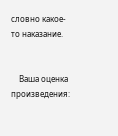словно какое-то наказание.


    Ваша оценка произведения: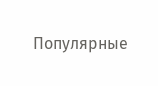Популярные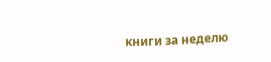книги за неделю